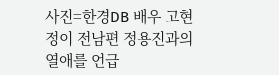사진=한경DB 배우 고현정이 전남편 정용진과의 열애를 언급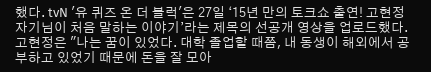했다. tvN '유 퀴즈 온 더 블럭'은 27일 ‘15년 만의 토크쇼 출연! 고현정 자기님이 처음 말하는 이야기’라는 제목의 선공개 영상을 업로드했다.
고현정은 "나는 꿈이 있었다. 대학 졸업할 때쯤, 내 동생이 해외에서 공부하고 있었기 때문에 돈을 잘 모아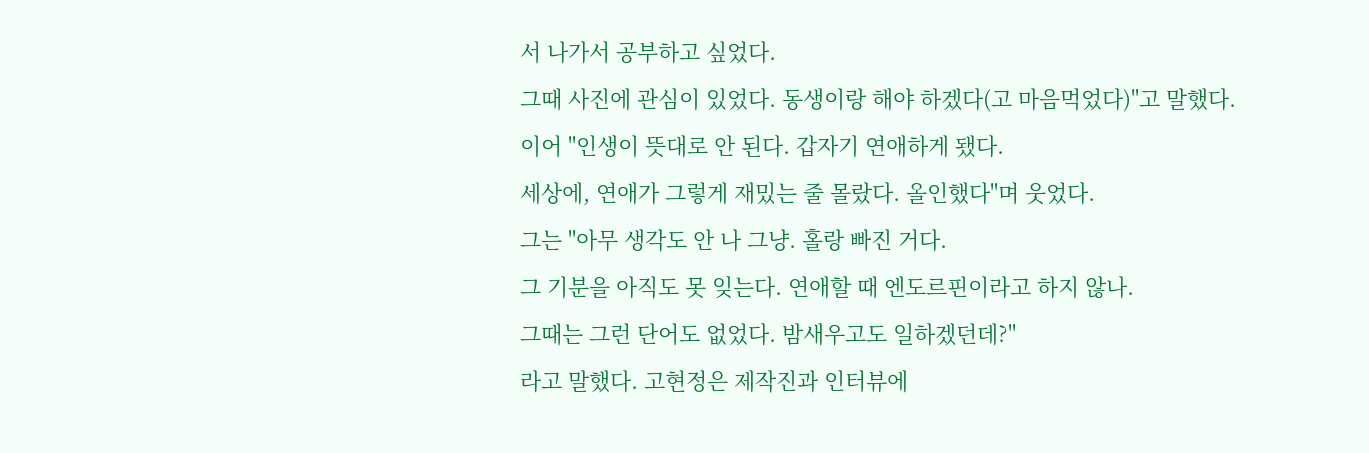서 나가서 공부하고 싶었다.
그때 사진에 관심이 있었다. 동생이랑 해야 하겠다(고 마음먹었다)"고 말했다.
이어 "인생이 뜻대로 안 된다. 갑자기 연애하게 됐다.
세상에, 연애가 그렇게 재밌는 줄 몰랐다. 올인했다"며 웃었다.
그는 "아무 생각도 안 나 그냥. 홀랑 빠진 거다.
그 기분을 아직도 못 잊는다. 연애할 때 엔도르핀이라고 하지 않나.
그때는 그런 단어도 없었다. 밤새우고도 일하겠던데?"
라고 말했다. 고현정은 제작진과 인터뷰에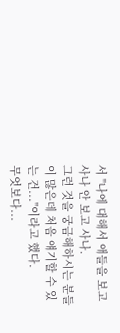서 "나에 대해서 애들을 보고 사나 안 보고 사나.
그런 것을 궁금해하시는 분들이 많은데 처음 얘기할 수 있는 건..."이라고 했다.
무엇보다...